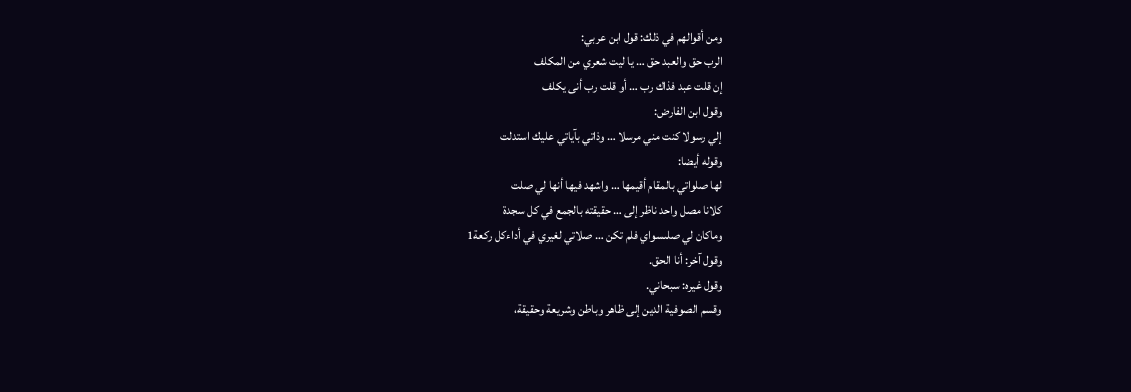ومن أقوالهم في ذلك: قول ابن عربي:
الرب حق والعبد حق … يا ليت شعري من المكلف
إن قلت عبد فذاك رب … أو قلت رب أنى يكلف
وقول ابن الفارض:
إلي رسولا كنت مني مرسلا … وذاتي بآياتي عليك استدلت
وقوله أيضا:
لها صلواتي بالمقام أقيمها … واشهد فيها أنها لي صلت
كلانا مصل واحد ناظر إلى … حقيقته بالجمع في كل سجدة
وماكان لي صلىسواي فلم تكن … صلاتي لغيري في أداءكل ركعة1
وقول آخر: أنا الحق.
وقول غيره: سبحاني.
وقسم الصوفية الدين إلى ظاهر وباطن وشريعة وحقيقة،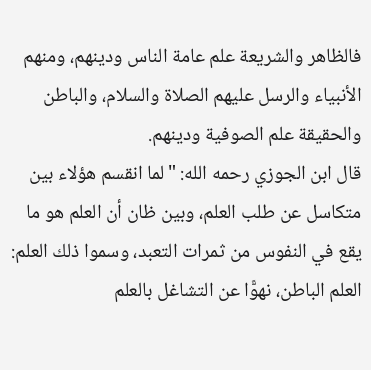فالظاهر والشريعة علم عامة الناس ودينهم، ومنهم الأنبياء والرسل عليهم الصلاة والسلام، والباطن والحقيقة علم الصوفية ودينهم.
قال ابن الجوزي رحمه الله: "لما انقسم هؤلاء بين متكاسل عن طلب العلم، وبين ظان أن العلم هو ما يقع في النفوس من ثمرات التعبد، وسموا ذلك العلم: العلم الباطن، نهوًّا عن التشاغل بالعلم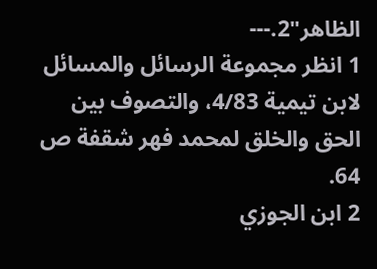الظاهر"2.---
1 انظر مجموعة الرسائل والمسائل لابن تيمية 4/83، والتصوف بين الحق والخلق لمحمد فهر شقفة ص 64.
2 ابن الجوزي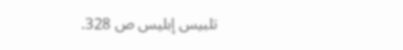تلبيس إبليس ص 328.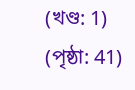(খণ্ড: 1) (পৃষ্ঠা: 41)